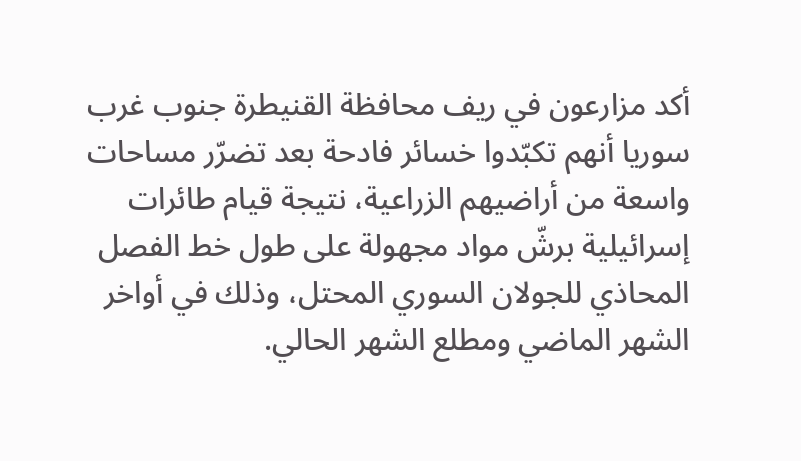أكد مزارعون في ريف محافظة القنيطرة جنوب غرب سوريا أنهم تكبّدوا خسائر فادحة بعد تضرّر مساحات واسعة من أراضيهم الزراعية، نتيجة قيام طائرات إسرائيلية برشّ مواد مجهولة على طول خط الفصل المحاذي للجولان السوري المحتل، وذلك في أواخر الشهر الماضي ومطلع الشهر الحالي.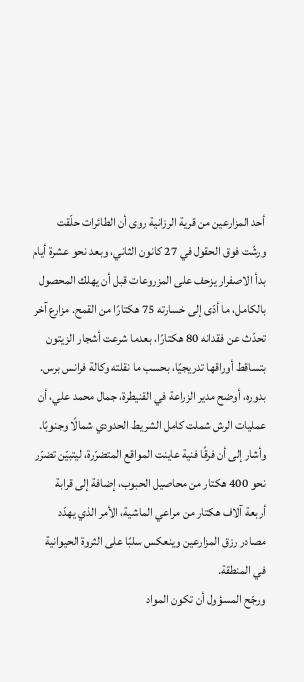أحد المزارعين من قرية الرزانية روى أن الطائرات حلّقت ورشّت فوق الحقول في 27 كانون الثاني، وبعد نحو عشرة أيام بدأ الاصفرار يزحف على المزروعات قبل أن يهلك المحصول بالكامل، ما أدّى إلى خسارته 75 هكتارًا من القمح. مزارع آخر تحدّث عن فقدانه 80 هكتارًا، بعدما شرعت أشجار الزيتون بتساقط أوراقها تدريجيًا، بحسب ما نقلته وكالة فرانس برس.
بدوره، أوضح مدير الزراعة في القنيطرة، جمال محمد علي، أن عمليات الرش شملت كامل الشريط الحدودي شمالًا وجنوبًا. وأشار إلى أن فرقًا فنية عاينت المواقع المتضرّرة، ليتبيّن تضرّر نحو 400 هكتار من محاصيل الحبوب، إضافة إلى قرابة أربعة آلاف هكتار من مراعي الماشية، الأمر الذي يهدّد مصادر رزق المزارعين وينعكس سلبًا على الثروة الحيوانية في المنطقة.
ورجّح المسؤول أن تكون المواد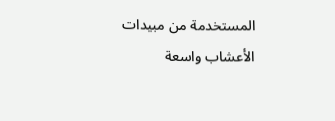المستخدمة من مبيدات الأعشاب واسعة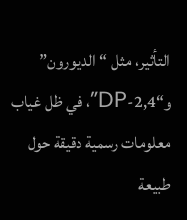التأثير، مثل “الديورون” و“2,4-DP”، في ظل غياب معلومات رسمية دقيقة حول طبيعة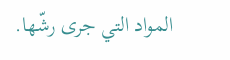المواد التي جرى رشّها.